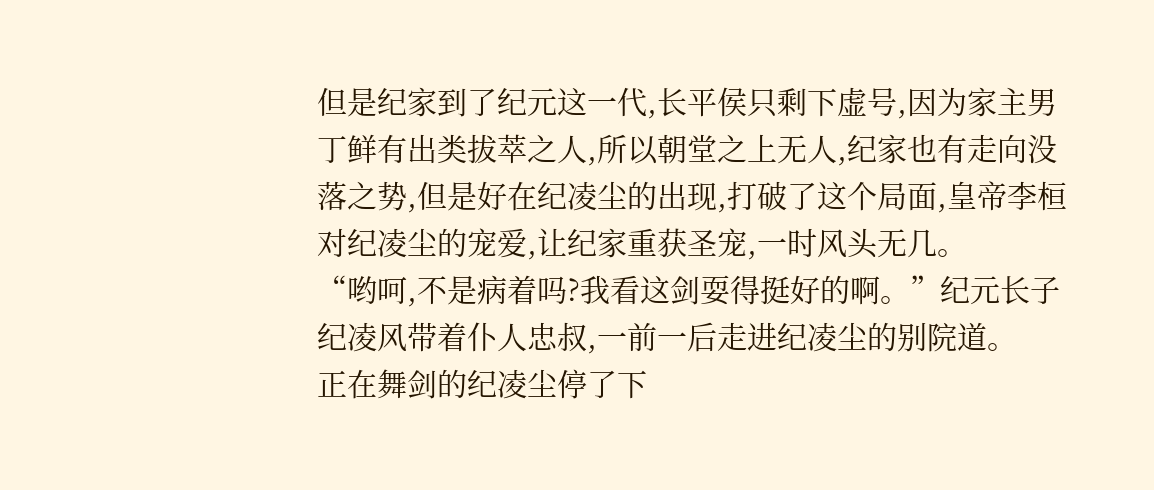但是纪家到了纪元这一代,长平侯只剩下虚号,因为家主男丁鲜有出类拔萃之人,所以朝堂之上无人,纪家也有走向没落之势,但是好在纪凌尘的出现,打破了这个局面,皇帝李桓对纪凌尘的宠爱,让纪家重获圣宠,一时风头无几。
“哟呵,不是病着吗?我看这剑耍得挺好的啊。”纪元长子纪凌风带着仆人忠叔,一前一后走进纪凌尘的别院道。
正在舞剑的纪凌尘停了下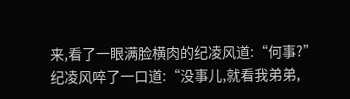来,看了一眼满脸横肉的纪凌风道:“何事?”
纪凌风啐了一口道:“没事儿,就看我弟弟,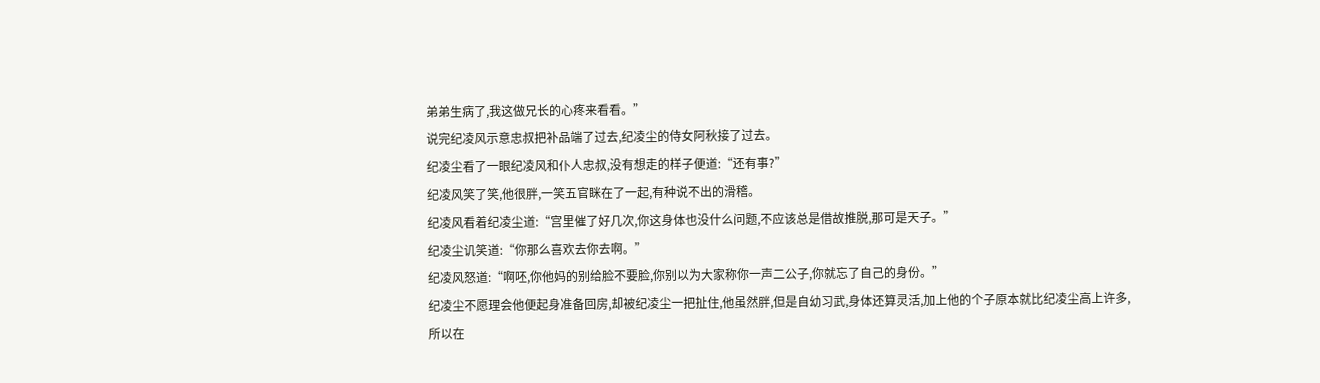弟弟生病了,我这做兄长的心疼来看看。”
说完纪凌风示意忠叔把补品端了过去,纪凌尘的侍女阿秋接了过去。
纪凌尘看了一眼纪凌风和仆人忠叔,没有想走的样子便道:“还有事?”
纪凌风笑了笑,他很胖,一笑五官眯在了一起,有种说不出的滑稽。
纪凌风看着纪凌尘道:“宫里催了好几次,你这身体也没什么问题,不应该总是借故推脱,那可是天子。”
纪凌尘讥笑道:“你那么喜欢去你去啊。”
纪凌风怒道:“啊呸,你他妈的别给脸不要脸,你别以为大家称你一声二公子,你就忘了自己的身份。”
纪凌尘不愿理会他便起身准备回房,却被纪凌尘一把扯住,他虽然胖,但是自幼习武,身体还算灵活,加上他的个子原本就比纪凌尘高上许多,所以在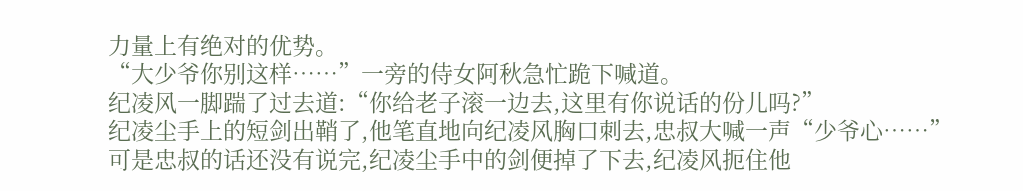力量上有绝对的优势。
“大少爷你别这样……”一旁的侍女阿秋急忙跪下喊道。
纪凌风一脚踹了过去道:“你给老子滚一边去,这里有你说话的份儿吗?”
纪凌尘手上的短剑出鞘了,他笔直地向纪凌风胸口刺去,忠叔大喊一声“少爷心……”
可是忠叔的话还没有说完,纪凌尘手中的剑便掉了下去,纪凌风扼住他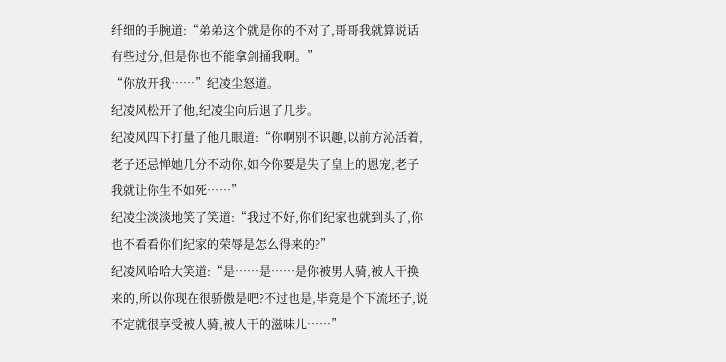纤细的手腕道:“弟弟这个就是你的不对了,哥哥我就算说话有些过分,但是你也不能拿剑捅我啊。”
“你放开我……”纪凌尘怒道。
纪凌风松开了他,纪凌尘向后退了几步。
纪凌风四下打量了他几眼道:“你啊别不识趣,以前方沁活着,老子还忌惮她几分不动你,如今你要是失了皇上的恩宠,老子我就让你生不如死……”
纪凌尘淡淡地笑了笑道:“我过不好,你们纪家也就到头了,你也不看看你们纪家的荣辱是怎么得来的?”
纪凌风哈哈大笑道:“是……是……是你被男人骑,被人干换来的,所以你现在很骄傲是吧?不过也是,毕竟是个下流坯子,说不定就很享受被人骑,被人干的滋味儿……”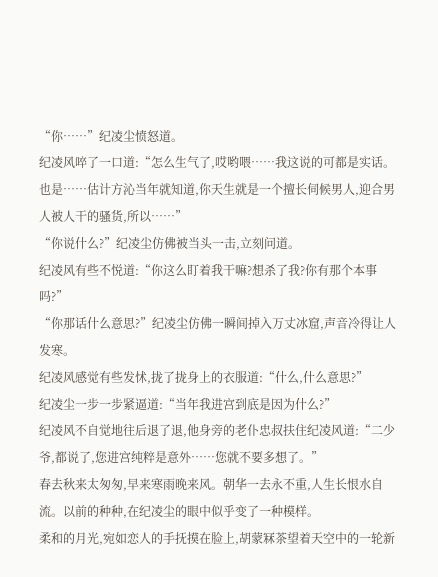“你……”纪凌尘愤怒道。
纪凌风啐了一口道:“怎么生气了,哎哟喂……我这说的可都是实话。也是……估计方沁当年就知道,你天生就是一个擅长伺候男人,迎合男人被人干的骚货,所以……”
“你说什么?”纪凌尘仿佛被当头一击,立刻问道。
纪凌风有些不悦道:“你这么盯着我干嘛?想杀了我?你有那个本事吗?”
“你那话什么意思?”纪凌尘仿佛一瞬间掉入万丈冰窟,声音冷得让人发寒。
纪凌风感觉有些发怵,拢了拢身上的衣服道:“什么,什么意思?”
纪凌尘一步一步紧逼道:“当年我进宫到底是因为什么?”
纪凌风不自觉地往后退了退,他身旁的老仆忠叔扶住纪凌风道:“二少爷,都说了,您进宫纯粹是意外……您就不要多想了。”
春去秋来太匆匆,早来寒雨晚来风。朝华一去永不重,人生长恨水自流。以前的种种,在纪凌尘的眼中似乎变了一种模样。
柔和的月光,宛如恋人的手抚摸在脸上,胡蒙冧茶望着天空中的一轮新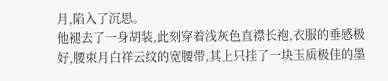月,陷入了沉思。
他褪去了一身胡装,此刻穿着浅灰色直襟长袍,衣服的垂感极好,腰束月白祥云纹的宽腰带,其上只挂了一块玉质极佳的墨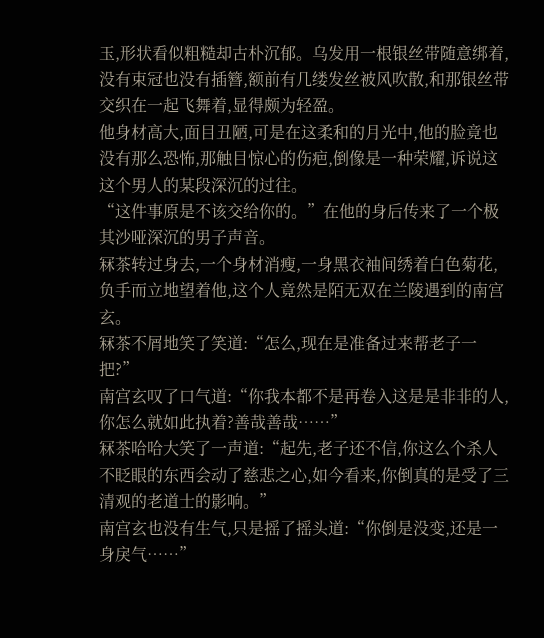玉,形状看似粗糙却古朴沉郁。乌发用一根银丝带随意绑着,没有束冠也没有插簪,额前有几缕发丝被风吹散,和那银丝带交织在一起飞舞着,显得颇为轻盈。
他身材高大,面目丑陋,可是在这柔和的月光中,他的脸竟也没有那么恐怖,那触目惊心的伤疤,倒像是一种荣耀,诉说这这个男人的某段深沉的过往。
“这件事原是不该交给你的。”在他的身后传来了一个极其沙哑深沉的男子声音。
冧茶转过身去,一个身材消瘦,一身黑衣袖间绣着白色菊花,负手而立地望着他,这个人竟然是陌无双在兰陵遇到的南宫玄。
冧茶不屑地笑了笑道:“怎么,现在是准备过来帮老子一把?”
南宫玄叹了口气道:“你我本都不是再卷入这是是非非的人,你怎么就如此执着?善哉善哉……”
冧茶哈哈大笑了一声道:“起先,老子还不信,你这么个杀人不眨眼的东西会动了慈悲之心,如今看来,你倒真的是受了三清观的老道士的影响。”
南宫玄也没有生气,只是摇了摇头道:“你倒是没变,还是一身戾气……”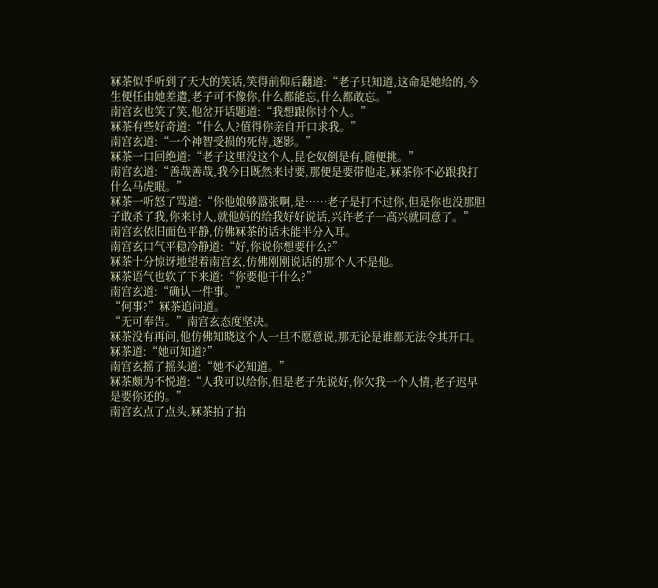冧茶似乎听到了天大的笑话,笑得前仰后翻道:“老子只知道,这命是她给的,今生便任由她差遣,老子可不像你,什么都能忘,什么都敢忘。”
南宫玄也笑了笑,他岔开话题道:“我想跟你讨个人。”
冧茶有些好奇道:“什么人?值得你亲自开口求我。”
南宫玄道:“一个神智受损的死侍,逐影。”
冧茶一口回绝道:“老子这里没这个人,昆仑奴倒是有,随便挑。”
南宫玄道:“善哉善哉,我今日既然来讨要,那便是要带他走,冧茶你不必跟我打什么马虎眼。”
冧茶一听怒了骂道:“你他娘够嚣张啊,是……老子是打不过你,但是你也没那胆子敢杀了我,你来讨人,就他妈的给我好好说话,兴许老子一高兴就同意了。”
南宫玄依旧面色平静,仿佛冧茶的话未能半分入耳。
南宫玄口气平稳冷静道:“好,你说你想要什么?”
冧茶十分惊讶地望着南宫玄,仿佛刚刚说话的那个人不是他。
冧茶语气也软了下来道:“你要他干什么?”
南宫玄道:“确认一件事。”
“何事?”冧茶追问道。
“无可奉告。”南宫玄态度坚决。
冧茶没有再问,他仿佛知晓这个人一旦不愿意说,那无论是谁都无法令其开口。
冧茶道:“她可知道?”
南宫玄摇了摇头道:“她不必知道。”
冧茶颇为不悦道:“人我可以给你,但是老子先说好,你欠我一个人情,老子迟早是要你还的。”
南宫玄点了点头,冧茶拍了拍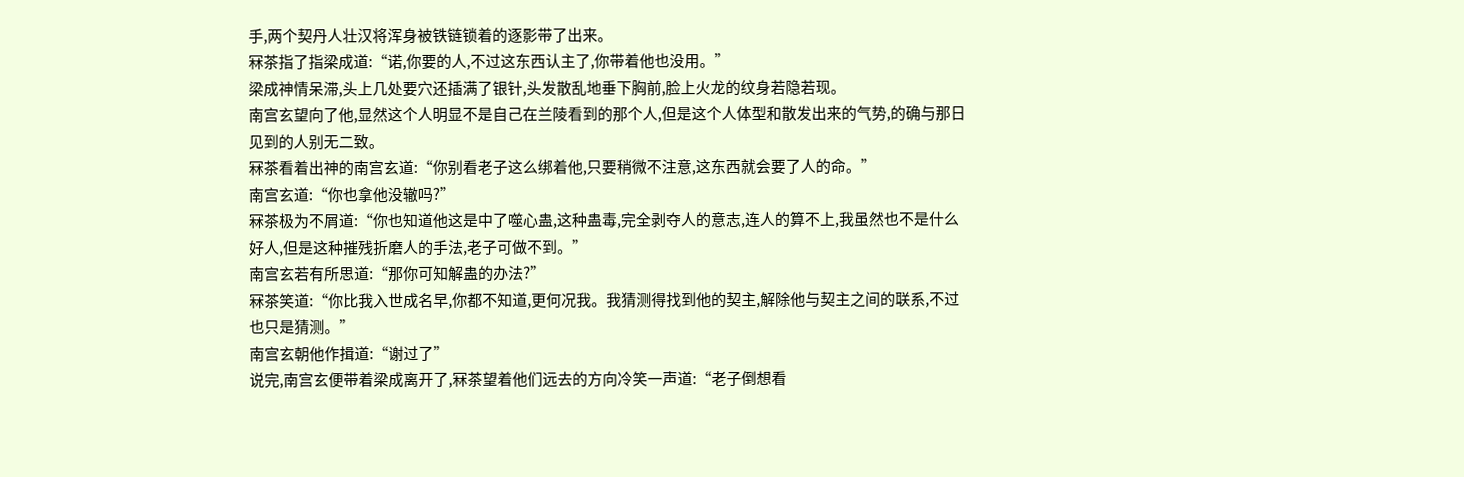手,两个契丹人壮汉将浑身被铁链锁着的逐影带了出来。
冧茶指了指梁成道:“诺,你要的人,不过这东西认主了,你带着他也没用。”
梁成神情呆滞,头上几处要穴还插满了银针,头发散乱地垂下胸前,脸上火龙的纹身若隐若现。
南宫玄望向了他,显然这个人明显不是自己在兰陵看到的那个人,但是这个人体型和散发出来的气势,的确与那日见到的人别无二致。
冧茶看着出神的南宫玄道:“你别看老子这么绑着他,只要稍微不注意,这东西就会要了人的命。”
南宫玄道:“你也拿他没辙吗?”
冧茶极为不屑道:“你也知道他这是中了噬心蛊,这种蛊毒,完全剥夺人的意志,连人的算不上,我虽然也不是什么好人,但是这种摧残折磨人的手法,老子可做不到。”
南宫玄若有所思道:“那你可知解蛊的办法?”
冧茶笑道:“你比我入世成名早,你都不知道,更何况我。我猜测得找到他的契主,解除他与契主之间的联系,不过也只是猜测。”
南宫玄朝他作揖道:“谢过了”
说完,南宫玄便带着梁成离开了,冧茶望着他们远去的方向冷笑一声道:“老子倒想看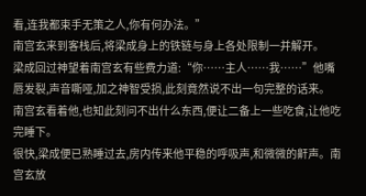看,连我都束手无策之人,你有何办法。”
南宫玄来到客栈后,将梁成身上的铁链与身上各处限制一并解开。
梁成回过神望着南宫玄有些费力道:“你……主人……我……”他嘴唇发裂,声音嘶哑,加之神智受损,此刻竟然说不出一句完整的话来。
南宫玄看着他,也知此刻问不出什么东西,便让二备上一些吃食,让他吃完睡下。
很快,梁成便已熟睡过去,房内传来他平稳的呼吸声,和微微的鼾声。南宫玄放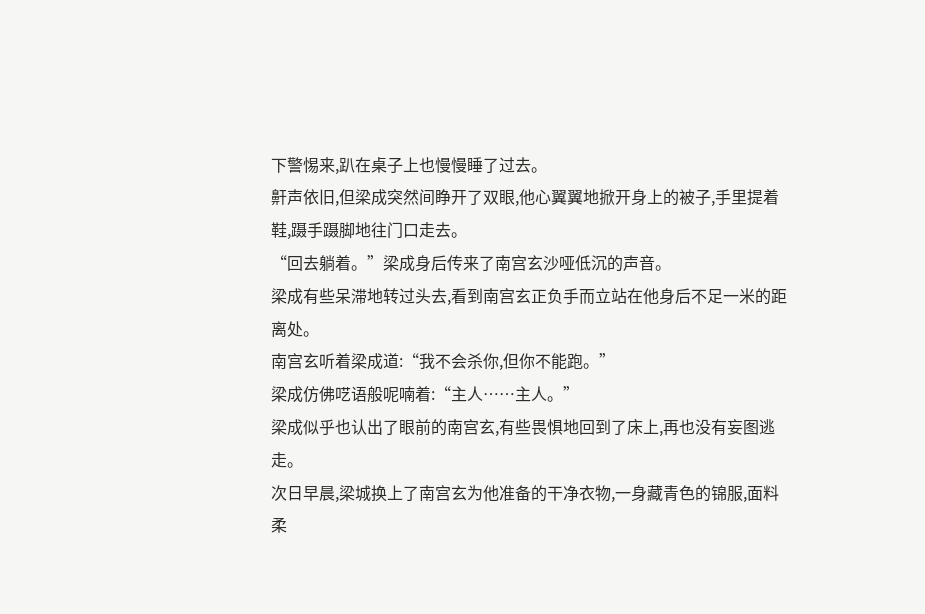下警惕来,趴在桌子上也慢慢睡了过去。
鼾声依旧,但梁成突然间睁开了双眼,他心翼翼地掀开身上的被子,手里提着鞋,蹑手蹑脚地往门口走去。
“回去躺着。”梁成身后传来了南宫玄沙哑低沉的声音。
梁成有些呆滞地转过头去,看到南宫玄正负手而立站在他身后不足一米的距离处。
南宫玄听着梁成道:“我不会杀你,但你不能跑。”
梁成仿佛呓语般呢喃着:“主人……主人。”
梁成似乎也认出了眼前的南宫玄,有些畏惧地回到了床上,再也没有妄图逃走。
次日早晨,梁城换上了南宫玄为他准备的干净衣物,一身藏青色的锦服,面料柔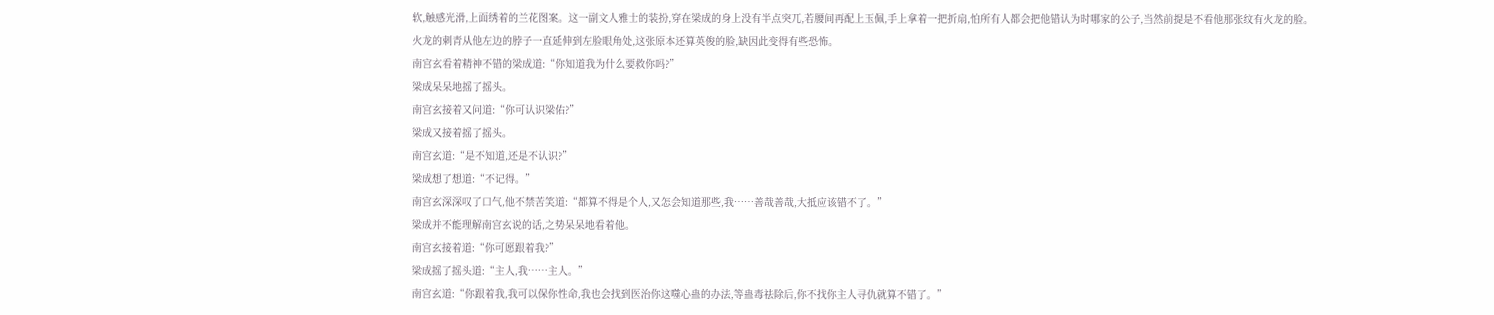软,触感光滑,上面绣着的兰花图案。这一副文人雅士的装扮,穿在梁成的身上没有半点突兀,若腰间再配上玉佩,手上拿着一把折扇,怕所有人都会把他错认为时哪家的公子,当然前提是不看他那张纹有火龙的脸。
火龙的刺青从他左边的脖子一直延伸到左脸眼角处,这张原本还算英俊的脸,缺因此变得有些恐怖。
南宫玄看着精神不错的梁成道:“你知道我为什么要救你吗?”
梁成呆呆地摇了摇头。
南宫玄接着又问道:“你可认识梁佑?”
梁成又接着摇了摇头。
南宫玄道:“是不知道,还是不认识?”
梁成想了想道:“不记得。”
南宫玄深深叹了口气,他不禁苦笑道:“都算不得是个人,又怎会知道那些,我……善哉善哉,大抵应该错不了。”
梁成并不能理解南宫玄说的话,之势呆呆地看着他。
南宫玄接着道:“你可愿跟着我?”
梁成摇了摇头道:“主人,我……主人。”
南宫玄道:“你跟着我,我可以保你性命,我也会找到医治你这噬心蛊的办法,等蛊毒祛除后,你不找你主人寻仇就算不错了。”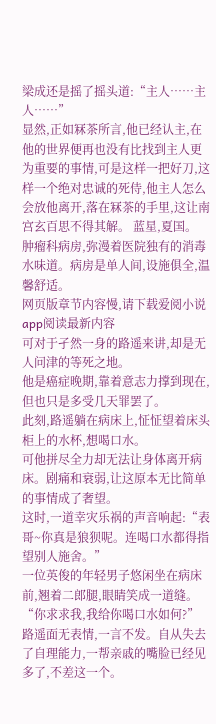梁成还是摇了摇头道:“主人……主人……”
显然,正如冧茶所言,他已经认主,在他的世界便再也没有比找到主人更为重要的事情,可是这样一把好刀,这样一个绝对忠诚的死侍,他主人怎么会放他离开,落在冧茶的手里,这让南宫玄百思不得其解。 蓝星,夏国。
肿瘤科病房,弥漫着医院独有的消毒水味道。病房是单人间,设施俱全,温馨舒适。
网页版章节内容慢,请下载爱阅小说app阅读最新内容
可对于孑然一身的路遥来讲,却是无人问津的等死之地。
他是癌症晚期,靠着意志力撑到现在,但也只是多受几天罪罢了。
此刻,路遥躺在病床上,怔怔望着床头柜上的水杯,想喝口水。
可他拼尽全力却无法让身体离开病床。剧痛和衰弱,让这原本无比简单的事情成了奢望。
这时,一道幸灾乐祸的声音响起:“表哥~你真是狼狈呢。连喝口水都得指望别人施舍。”
一位英俊的年轻男子悠闲坐在病床前,翘着二郎腿,眼睛笑成一道缝。
“你求求我,我给你喝口水如何?”
路遥面无表情,一言不发。自从失去了自理能力,一帮亲戚的嘴脸已经见多了,不差这一个。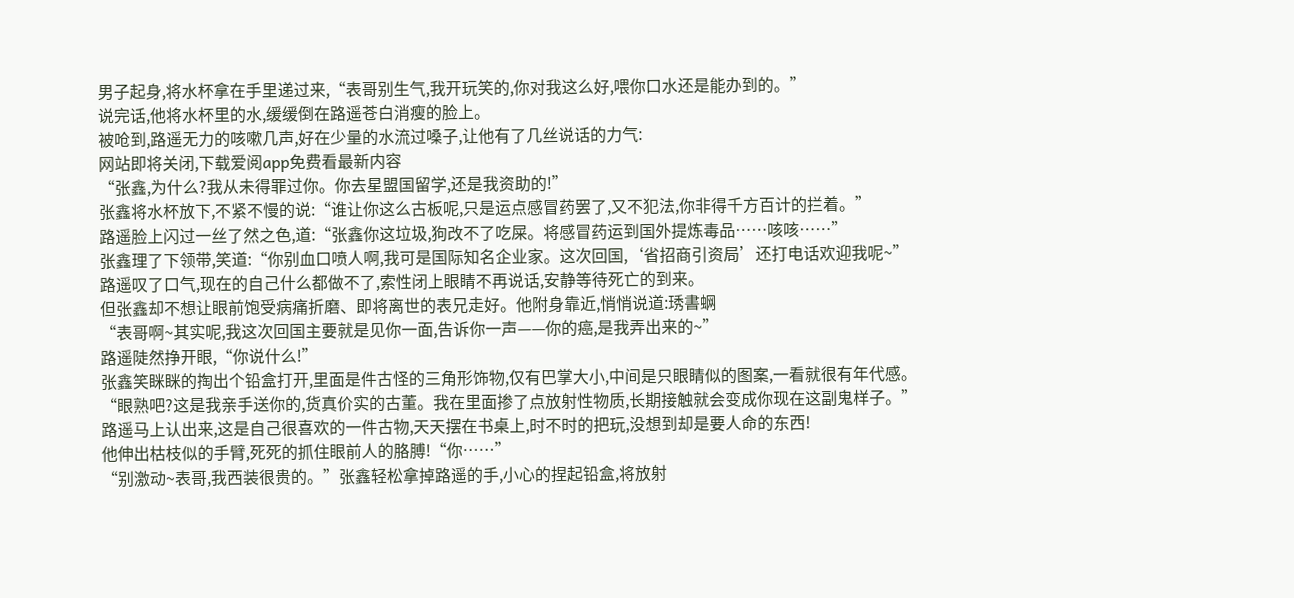男子起身,将水杯拿在手里递过来,“表哥别生气,我开玩笑的,你对我这么好,喂你口水还是能办到的。”
说完话,他将水杯里的水,缓缓倒在路遥苍白消瘦的脸上。
被呛到,路遥无力的咳嗽几声,好在少量的水流过嗓子,让他有了几丝说话的力气:
网站即将关闭,下载爱阅app免费看最新内容
“张鑫,为什么?我从未得罪过你。你去星盟国留学,还是我资助的!”
张鑫将水杯放下,不紧不慢的说:“谁让你这么古板呢,只是运点感冒药罢了,又不犯法,你非得千方百计的拦着。”
路遥脸上闪过一丝了然之色,道:“张鑫你这垃圾,狗改不了吃屎。将感冒药运到国外提炼毒品……咳咳……”
张鑫理了下领带,笑道:“你别血口喷人啊,我可是国际知名企业家。这次回国,‘省招商引资局’还打电话欢迎我呢~”
路遥叹了口气,现在的自己什么都做不了,索性闭上眼睛不再说话,安静等待死亡的到来。
但张鑫却不想让眼前饱受病痛折磨、即将离世的表兄走好。他附身靠近,悄悄说道:琇書蛧
“表哥啊~其实呢,我这次回国主要就是见你一面,告诉你一声——你的癌,是我弄出来的~”
路遥陡然挣开眼,“你说什么!”
张鑫笑眯眯的掏出个铅盒打开,里面是件古怪的三角形饰物,仅有巴掌大小,中间是只眼睛似的图案,一看就很有年代感。
“眼熟吧?这是我亲手送你的,货真价实的古董。我在里面掺了点放射性物质,长期接触就会变成你现在这副鬼样子。”
路遥马上认出来,这是自己很喜欢的一件古物,天天摆在书桌上,时不时的把玩,没想到却是要人命的东西!
他伸出枯枝似的手臂,死死的抓住眼前人的胳膊!“你……”
“别激动~表哥,我西装很贵的。”张鑫轻松拿掉路遥的手,小心的捏起铅盒,将放射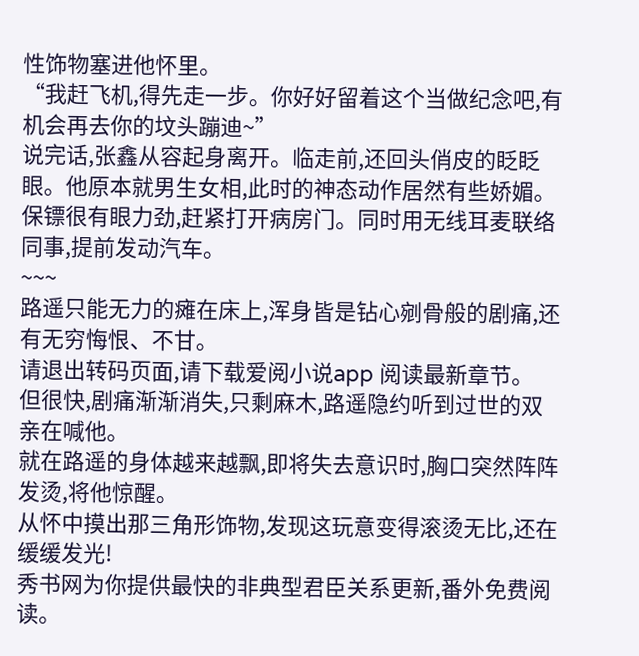性饰物塞进他怀里。
“我赶飞机,得先走一步。你好好留着这个当做纪念吧,有机会再去你的坟头蹦迪~”
说完话,张鑫从容起身离开。临走前,还回头俏皮的眨眨眼。他原本就男生女相,此时的神态动作居然有些娇媚。
保镖很有眼力劲,赶紧打开病房门。同时用无线耳麦联络同事,提前发动汽车。
~~~
路遥只能无力的瘫在床上,浑身皆是钻心剜骨般的剧痛,还有无穷悔恨、不甘。
请退出转码页面,请下载爱阅小说app 阅读最新章节。
但很快,剧痛渐渐消失,只剩麻木,路遥隐约听到过世的双亲在喊他。
就在路遥的身体越来越飘,即将失去意识时,胸口突然阵阵发烫,将他惊醒。
从怀中摸出那三角形饰物,发现这玩意变得滚烫无比,还在缓缓发光!
秀书网为你提供最快的非典型君臣关系更新,番外免费阅读。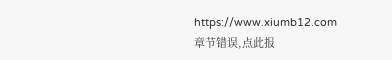https://www.xiumb12.com
章节错误,点此报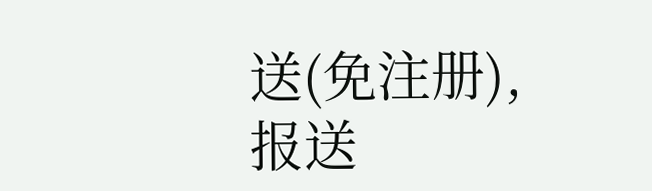送(免注册),
报送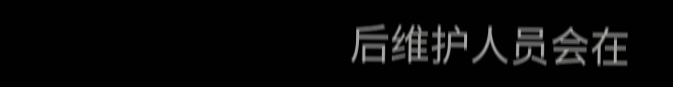后维护人员会在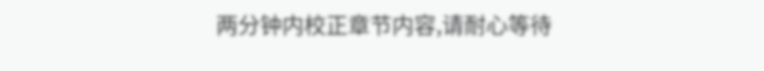两分钟内校正章节内容,请耐心等待